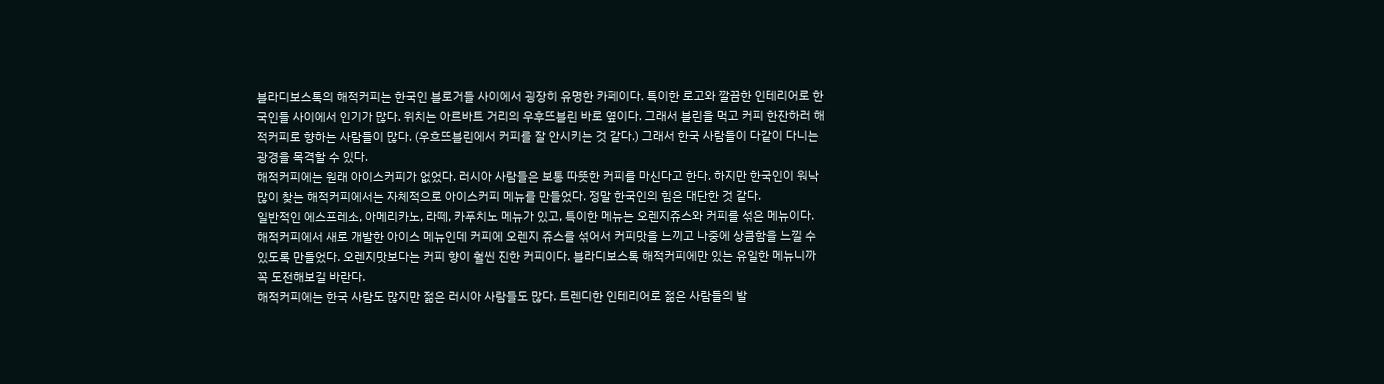블라디보스톡의 해적커피는 한국인 블로거들 사이에서 굉장히 유명한 카페이다. 특이한 로고와 깔끔한 인테리어로 한국인들 사이에서 인기가 많다. 위치는 아르바트 거리의 우후뜨블린 바로 옆이다. 그래서 블린을 먹고 커피 한잔하러 해적커피로 향하는 사람들이 많다. (우흐뜨블린에서 커피를 잘 안시키는 것 같다.) 그래서 한국 사람들이 다같이 다니는 광경을 목격할 수 있다.
해적커피에는 원래 아이스커피가 없었다. 러시아 사람들은 보통 따뜻한 커피를 마신다고 한다. 하지만 한국인이 워낙 많이 찾는 해적커피에서는 자체적으로 아이스커피 메뉴를 만들었다. 정말 한국인의 힘은 대단한 것 같다.
일반적인 에스프레소, 아메리카노, 라떼, 카푸치노 메뉴가 있고, 특이한 메뉴는 오렌지쥬스와 커피를 섞은 메뉴이다. 해적커피에서 새로 개발한 아이스 메뉴인데 커피에 오렌지 쥬스를 섞어서 커피맛을 느끼고 나중에 상큼함을 느낄 수 있도록 만들었다. 오렌지맛보다는 커피 향이 훨씬 진한 커피이다. 블라디보스톡 해적커피에만 있는 유일한 메뉴니까 꼭 도전해보길 바란다.
해적커피에는 한국 사람도 많지만 젊은 러시아 사람들도 많다. 트렌디한 인테리어로 젊은 사람들의 발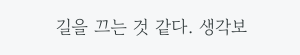길을 끄는 것 같다. 생각보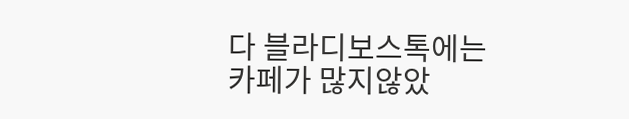다 블라디보스톡에는 카페가 많지않았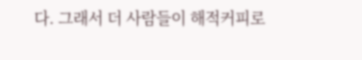다. 그래서 더 사람들이 해적커피로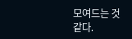모여드는 것 같다.